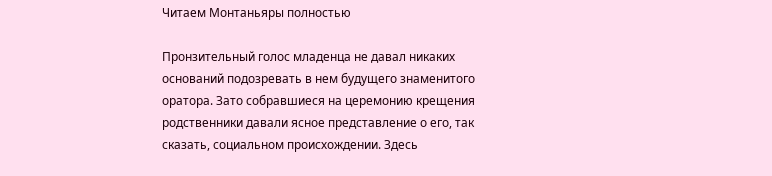Читаем Монтаньяры полностью

Пронзительный голос младенца не давал никаких оснований подозревать в нем будущего знаменитого оратора. Зато собравшиеся на церемонию крещения родственники давали ясное представление о его, так сказать, социальном происхождении. Здесь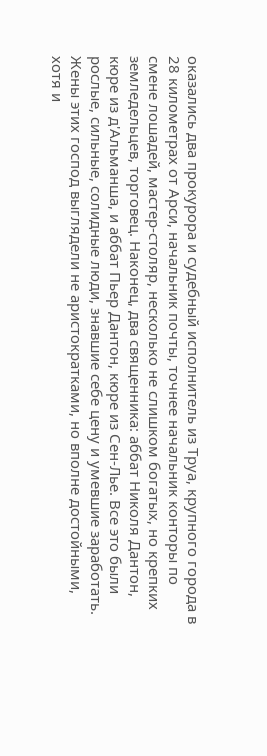оказались два прокурора и судебный исполнитель из Труа, крупного города в 28 километрах от Арси, начальник почты, точнее начальник конторы по смене лошадей, мастер-столяр, несколько не слишком богатых, но крепких земледельцев, торговец. Наконец, два священника: аббат Николя Дантон, кюре из д'Альманша, и аббат Пьер Дантон, кюре из Сен-Лье. Все это были рослые, сильные, солидные люди, знавшие себе цену и умевшие заработать. Жены этих господ выглядели не аристократками, но вполне достойными, хотя и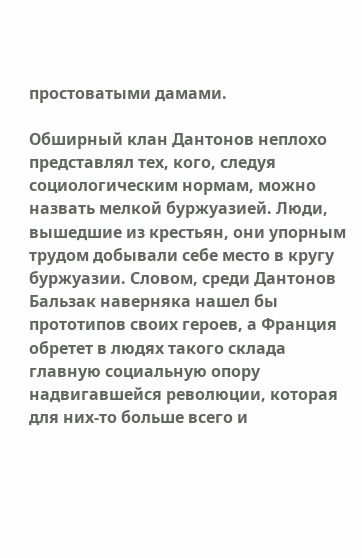простоватыми дамами.

Обширный клан Дантонов неплохо представлял тех, кого, следуя социологическим нормам, можно назвать мелкой буржуазией. Люди, вышедшие из крестьян, они упорным трудом добывали себе место в кругу буржуазии. Словом, среди Дантонов Бальзак наверняка нашел бы прототипов своих героев, а Франция обретет в людях такого склада главную социальную опору надвигавшейся революции, которая для них-то больше всего и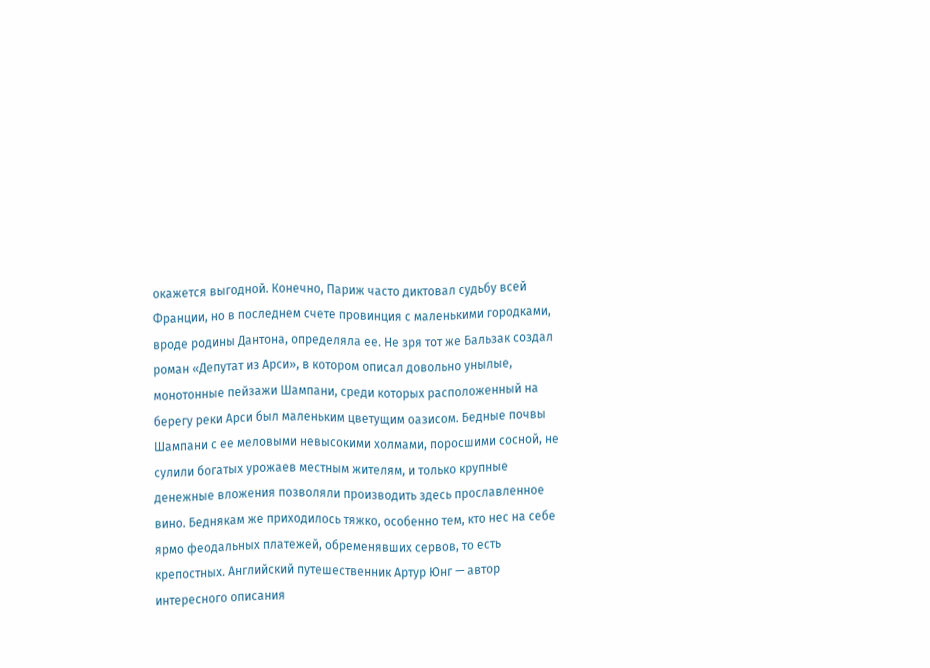окажется выгодной. Конечно, Париж часто диктовал судьбу всей Франции, но в последнем счете провинция с маленькими городками, вроде родины Дантона, определяла ее. Не зря тот же Бальзак создал роман «Депутат из Арси», в котором описал довольно унылые, монотонные пейзажи Шампани, среди которых расположенный на берегу реки Арси был маленьким цветущим оазисом. Бедные почвы Шампани с ее меловыми невысокими холмами, поросшими сосной, не сулили богатых урожаев местным жителям, и только крупные денежные вложения позволяли производить здесь прославленное вино. Беднякам же приходилось тяжко, особенно тем, кто нес на себе ярмо феодальных платежей, обременявших сервов, то есть крепостных. Английский путешественник Артур Юнг — автор интересного описания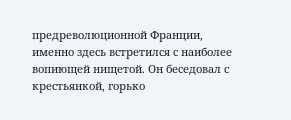предреволюционной Франции, именно здесь встретился с наиболее вопиющей нищетой. Он беседовал с крестьянкой, горько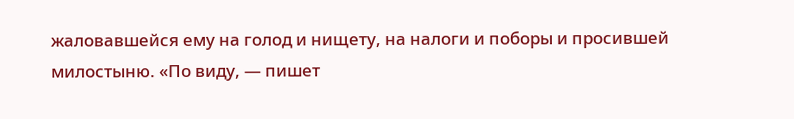жаловавшейся ему на голод и нищету, на налоги и поборы и просившей милостыню. «По виду, — пишет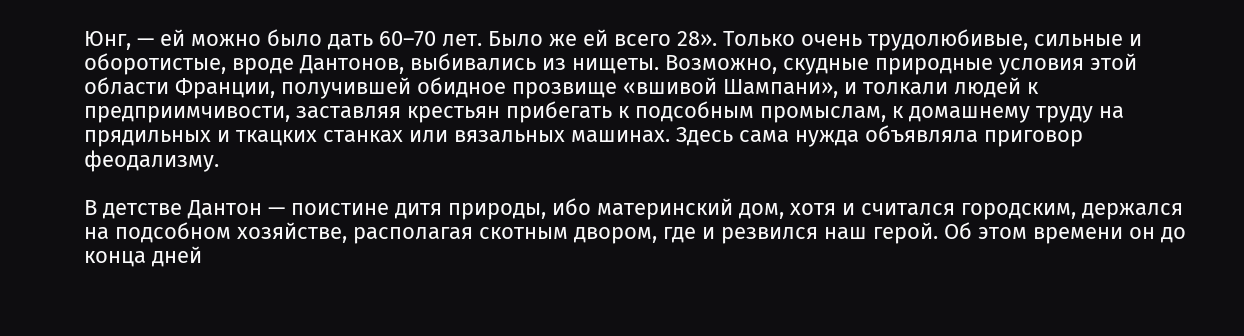Юнг, — ей можно было дать 60–70 лет. Было же ей всего 28». Только очень трудолюбивые, сильные и оборотистые, вроде Дантонов, выбивались из нищеты. Возможно, скудные природные условия этой области Франции, получившей обидное прозвище «вшивой Шампани», и толкали людей к предприимчивости, заставляя крестьян прибегать к подсобным промыслам, к домашнему труду на прядильных и ткацких станках или вязальных машинах. Здесь сама нужда объявляла приговор феодализму.

В детстве Дантон — поистине дитя природы, ибо материнский дом, хотя и считался городским, держался на подсобном хозяйстве, располагая скотным двором, где и резвился наш герой. Об этом времени он до конца дней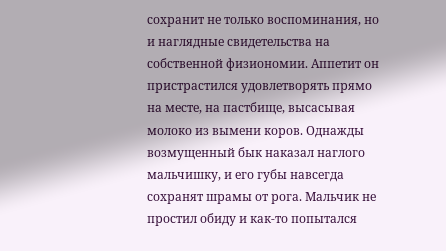сохранит не только воспоминания, но и наглядные свидетельства на собственной физиономии. Аппетит он пристрастился удовлетворять прямо на месте, на пастбище, высасывая молоко из вымени коров. Однажды возмущенный бык наказал наглого мальчишку, и его губы навсегда сохранят шрамы от рога. Мальчик не простил обиду и как-то попытался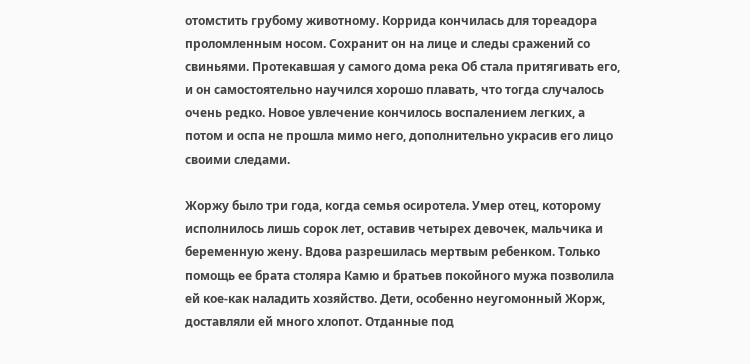отомстить грубому животному. Коррида кончилась для тореадора проломленным носом. Сохранит он на лице и следы сражений со свиньями. Протекавшая у самого дома река Об стала притягивать его, и он самостоятельно научился хорошо плавать, что тогда случалось очень редко. Новое увлечение кончилось воспалением легких, а потом и оспа не прошла мимо него, дополнительно украсив его лицо своими следами.

Жоржу было три года, когда семья осиротела. Умер отец, которому исполнилось лишь сорок лет, оставив четырех девочек, мальчика и беременную жену. Вдова разрешилась мертвым ребенком. Только помощь ее брата столяра Камю и братьев покойного мужа позволила ей кое-как наладить хозяйство. Дети, особенно неугомонный Жорж, доставляли ей много хлопот. Отданные под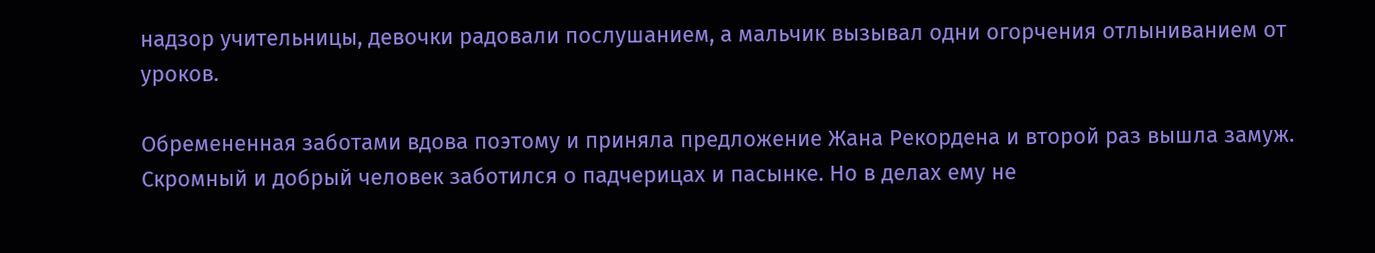надзор учительницы, девочки радовали послушанием, а мальчик вызывал одни огорчения отлыниванием от уроков.

Обремененная заботами вдова поэтому и приняла предложение Жана Рекордена и второй раз вышла замуж. Скромный и добрый человек заботился о падчерицах и пасынке. Но в делах ему не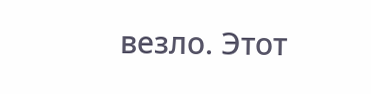везло. Этот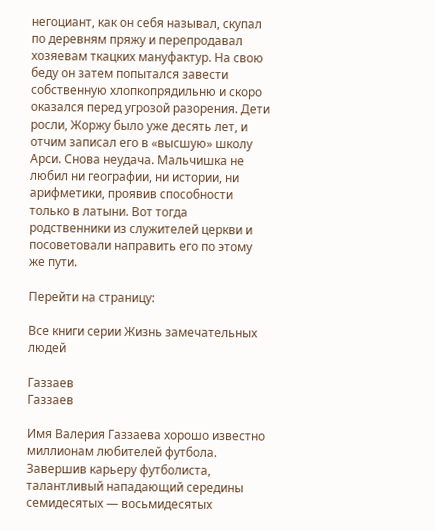негоциант, как он себя называл, скупал по деревням пряжу и перепродавал хозяевам ткацких мануфактур. На свою беду он затем попытался завести собственную хлопкопрядильню и скоро оказался перед угрозой разорения. Дети росли, Жоржу было уже десять лет, и отчим записал его в «высшую» школу Арси. Снова неудача. Мальчишка не любил ни географии, ни истории, ни арифметики, проявив способности только в латыни. Вот тогда родственники из служителей церкви и посоветовали направить его по этому же пути.

Перейти на страницу:

Все книги серии Жизнь замечательных людей

Газзаев
Газзаев

Имя Валерия Газзаева хорошо известно миллионам любителей футбола. Завершив карьеру футболиста, талантливый нападающий середины семидесятых — восьмидесятых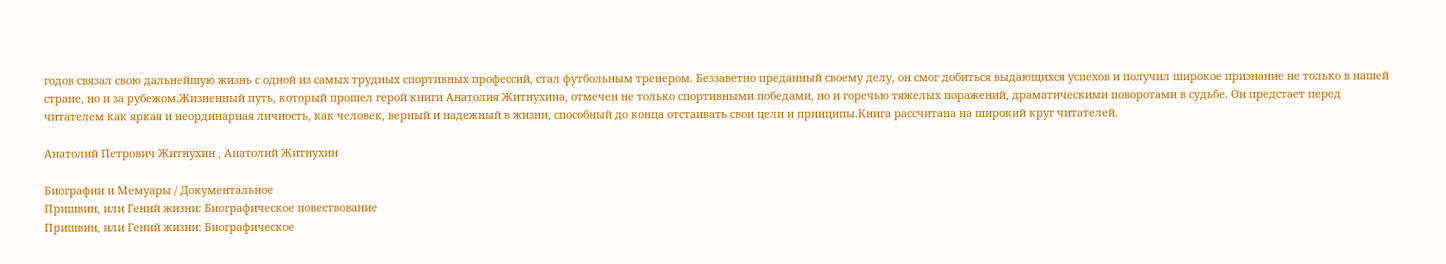годов связал свою дальнейшую жизнь с одной из самых трудных спортивных профессий, стал футбольным тренером. Беззаветно преданный своему делу, он смог добиться выдающихся успехов и получил широкое признание не только в нашей стране, но и за рубежом.Жизненный путь, который прошел герой книги Анатолия Житнухина, отмечен не только спортивными победами, но и горечью тяжелых поражений, драматическими поворотами в судьбе. Он предстает перед читателем как яркая и неординарная личность, как человек, верный и надежный в жизни, способный до конца отстаивать свои цели и принципы.Книга рассчитана на широкий круг читателей.

Анатолий Петрович Житнухин , Анатолий Житнухин

Биографии и Мемуары / Документальное
Пришвин, или Гений жизни: Биографическое повествование
Пришвин, или Гений жизни: Биографическое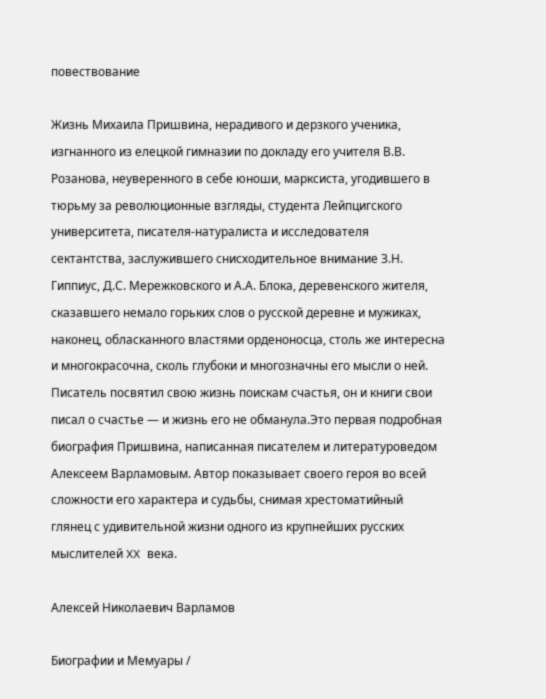повествование

Жизнь Михаила Пришвина, нерадивого и дерзкого ученика, изгнанного из елецкой гимназии по докладу его учителя В.В. Розанова, неуверенного в себе юноши, марксиста, угодившего в тюрьму за революционные взгляды, студента Лейпцигского университета, писателя-натуралиста и исследователя сектантства, заслужившего снисходительное внимание З.Н. Гиппиус, Д.С. Мережковского и А.А. Блока, деревенского жителя, сказавшего немало горьких слов о русской деревне и мужиках, наконец, обласканного властями орденоносца, столь же интересна и многокрасочна, сколь глубоки и многозначны его мысли о ней. Писатель посвятил свою жизнь поискам счастья, он и книги свои писал о счастье — и жизнь его не обманула.Это первая подробная биография Пришвина, написанная писателем и литературоведом Алексеем Варламовым. Автор показывает своего героя во всей сложности его характера и судьбы, снимая хрестоматийный глянец с удивительной жизни одного из крупнейших русских мыслителей XX века.

Алексей Николаевич Варламов

Биографии и Мемуары /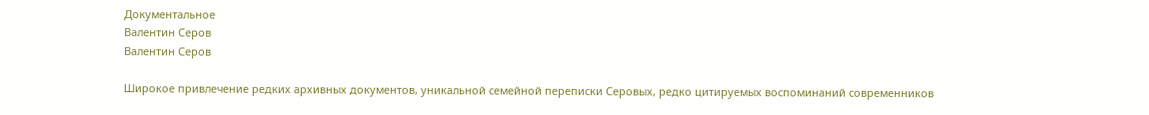Документальное
Валентин Серов
Валентин Серов

Широкое привлечение редких архивных документов, уникальной семейной переписки Серовых, редко цитируемых воспоминаний современников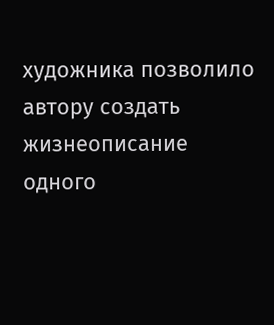художника позволило автору создать жизнеописание одного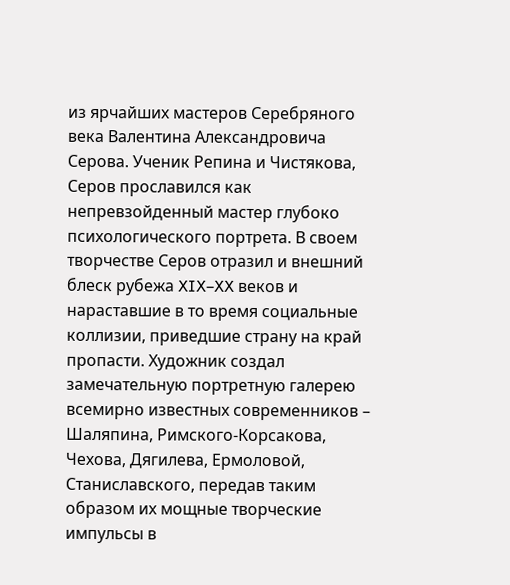из ярчайших мастеров Серебряного века Валентина Александровича Серова. Ученик Репина и Чистякова, Серов прославился как непревзойденный мастер глубоко психологического портрета. В своем творчестве Серов отразил и внешний блеск рубежа XIX–XX веков и нараставшие в то время социальные коллизии, приведшие страну на край пропасти. Художник создал замечательную портретную галерею всемирно известных современников – Шаляпина, Римского-Корсакова, Чехова, Дягилева, Ермоловой, Станиславского, передав таким образом их мощные творческие импульсы в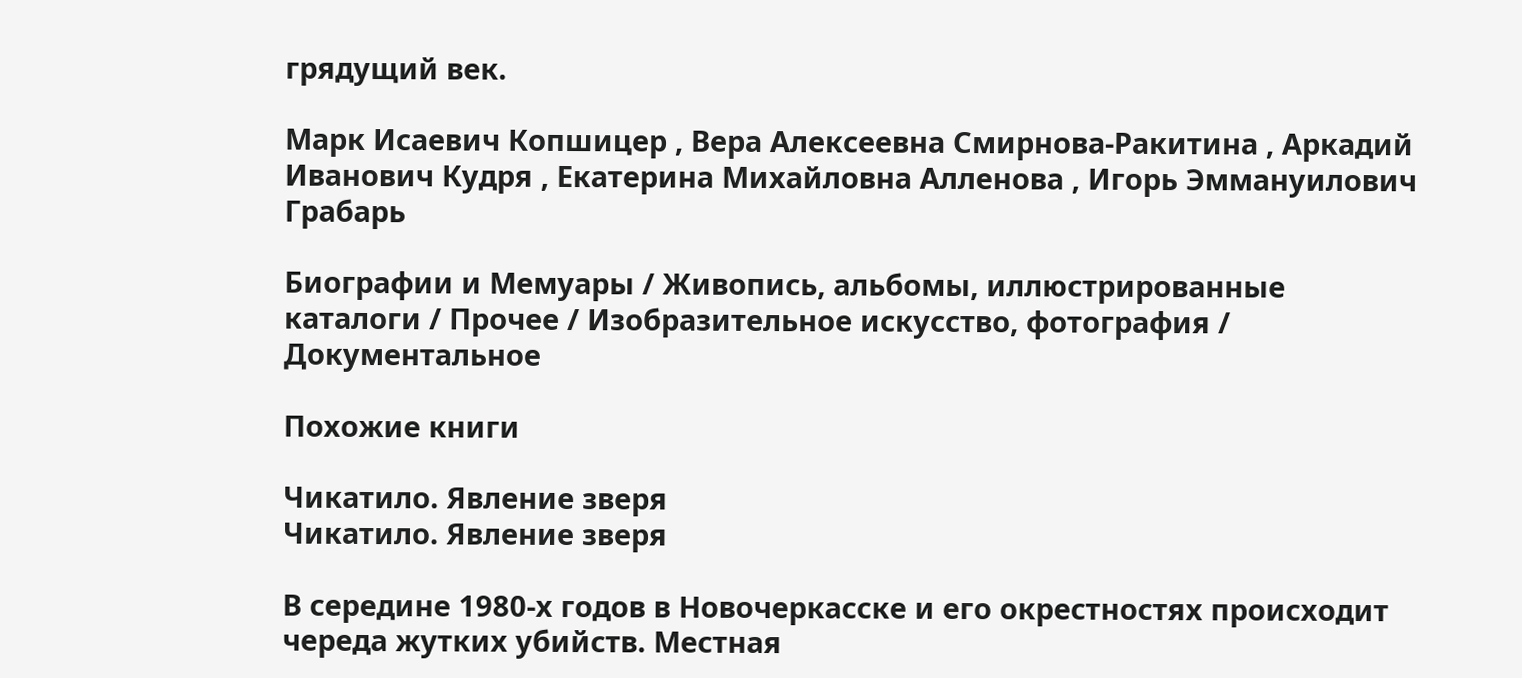грядущий век.

Марк Исаевич Копшицер , Вера Алексеевна Смирнова-Ракитина , Аркадий Иванович Кудря , Екатерина Михайловна Алленова , Игорь Эммануилович Грабарь

Биографии и Мемуары / Живопись, альбомы, иллюстрированные каталоги / Прочее / Изобразительное искусство, фотография / Документальное

Похожие книги

Чикатило. Явление зверя
Чикатило. Явление зверя

В середине 1980-х годов в Новочеркасске и его окрестностях происходит череда жутких убийств. Местная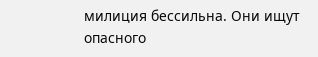милиция бессильна. Они ищут опасного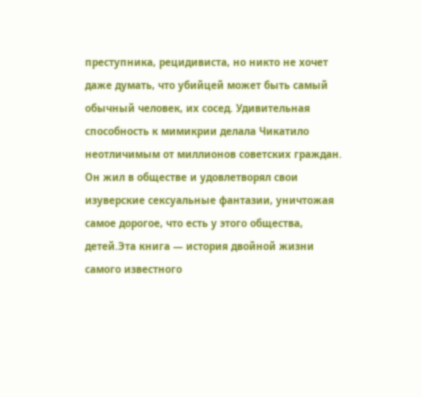преступника, рецидивиста, но никто не хочет даже думать, что убийцей может быть самый обычный человек, их сосед. Удивительная способность к мимикрии делала Чикатило неотличимым от миллионов советских граждан. Он жил в обществе и удовлетворял свои изуверские сексуальные фантазии, уничтожая самое дорогое, что есть у этого общества, детей.Эта книга — история двойной жизни самого известного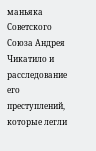маньяка Советского Союза Андрея Чикатило и расследование его преступлений, которые легли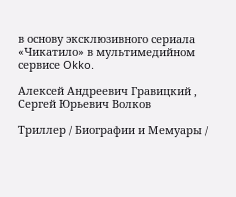в основу эксклюзивного сериала «Чикатило» в мультимедийном сервисе Okko.

Алексей Андреевич Гравицкий , Сергей Юрьевич Волков

Триллер / Биографии и Мемуары /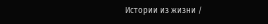Истории из жизни /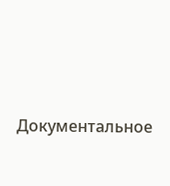Документальное